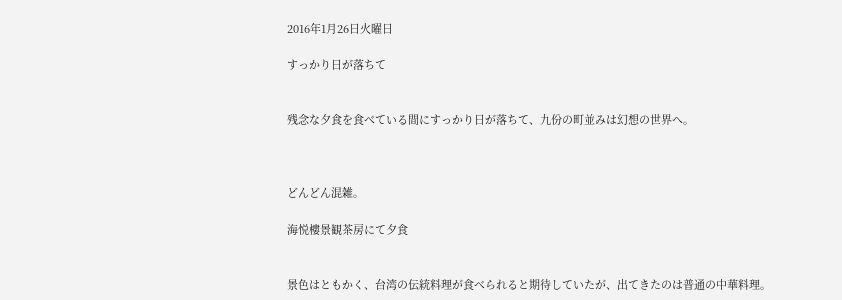2016年1月26日火曜日

すっかり日が落ちて


残念な夕食を食べている間にすっかり日が落ちて、九份の町並みは幻想の世界へ。



どんどん混雑。

海悦樓景観茶房にて夕食


景色はともかく、台湾の伝統料理が食べられると期待していたが、出てきたのは普通の中華料理。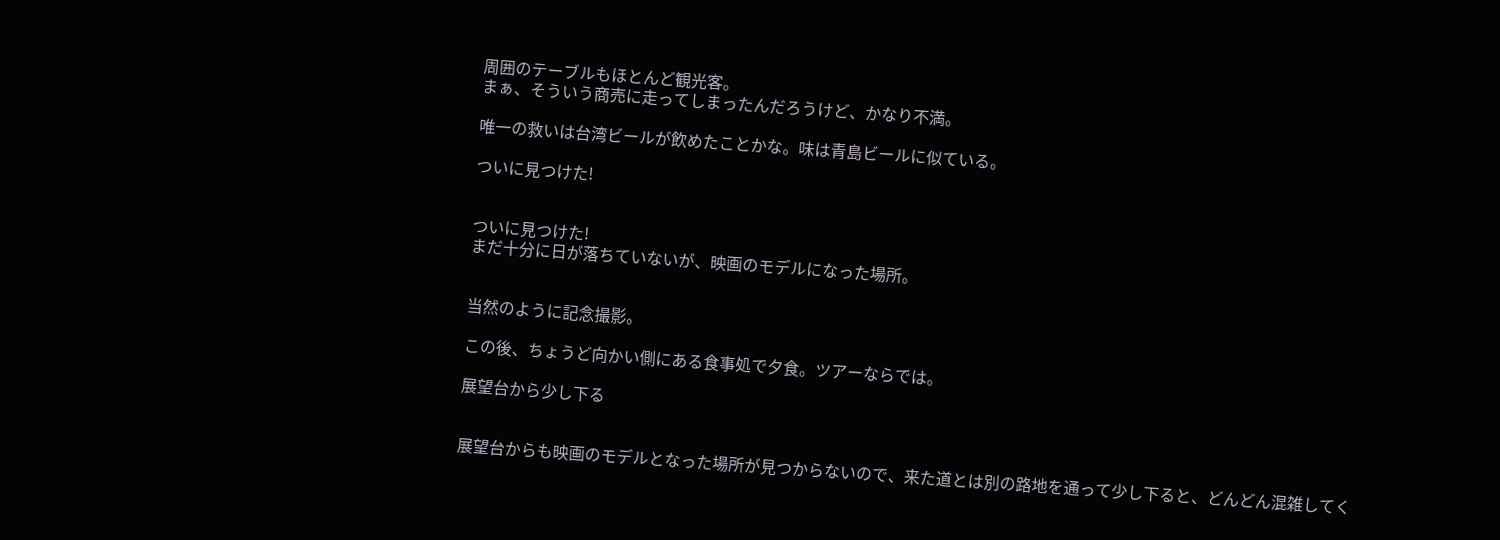周囲のテーブルもほとんど観光客。
まぁ、そういう商売に走ってしまったんだろうけど、かなり不満。

唯一の救いは台湾ビールが飲めたことかな。味は青島ビールに似ている。

ついに見つけた!


ついに見つけた!
まだ十分に日が落ちていないが、映画のモデルになった場所。


当然のように記念撮影。

この後、ちょうど向かい側にある食事処で夕食。ツアーならでは。

展望台から少し下る


展望台からも映画のモデルとなった場所が見つからないので、来た道とは別の路地を通って少し下ると、どんどん混雑してく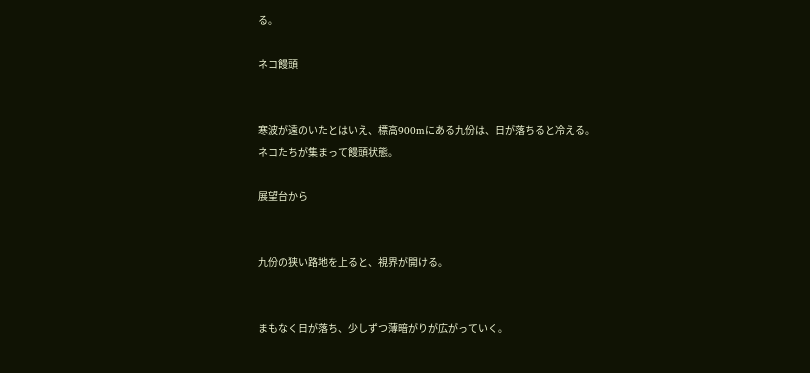る。

ネコ饅頭


寒波が遠のいたとはいえ、標高900mにある九份は、日が落ちると冷える。
ネコたちが集まって饅頭状態。

展望台から


九份の狭い路地を上ると、視界が開ける。


まもなく日が落ち、少しずつ薄暗がりが広がっていく。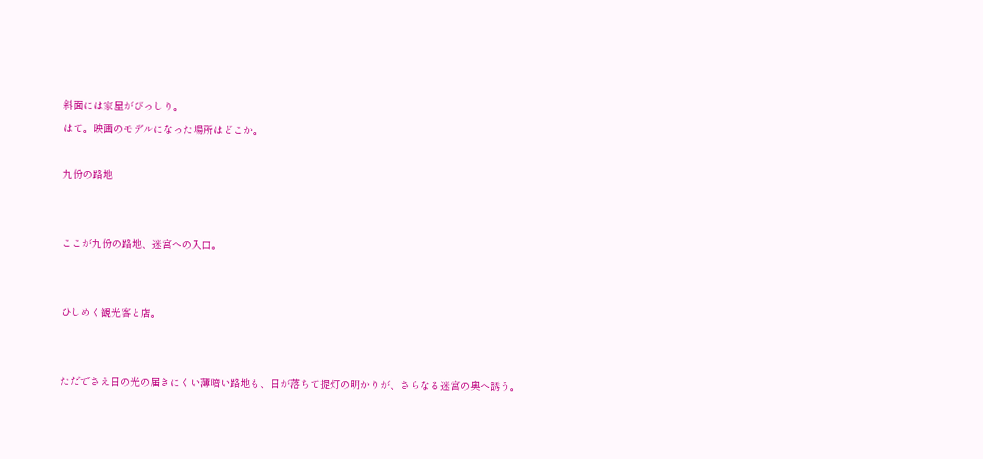斜面には家屋がびっしり。
はて。映画のモデルになった場所はどこか。

九份の路地


ここが九份の路地、迷宮への入口。


ひしめく観光客と店。


ただでさえ日の光の届きにくい薄暗い路地も、日が落ちて提灯の明かりが、さらなる迷宮の奥へ誘う。